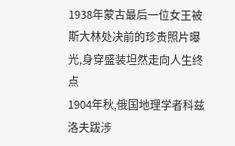1938年蒙古最后一位女王被斯大林处决前的珍贵照片曝光,身穿盛装坦然走向人生终点
1904年秋,俄国地理学者科兹洛夫跋涉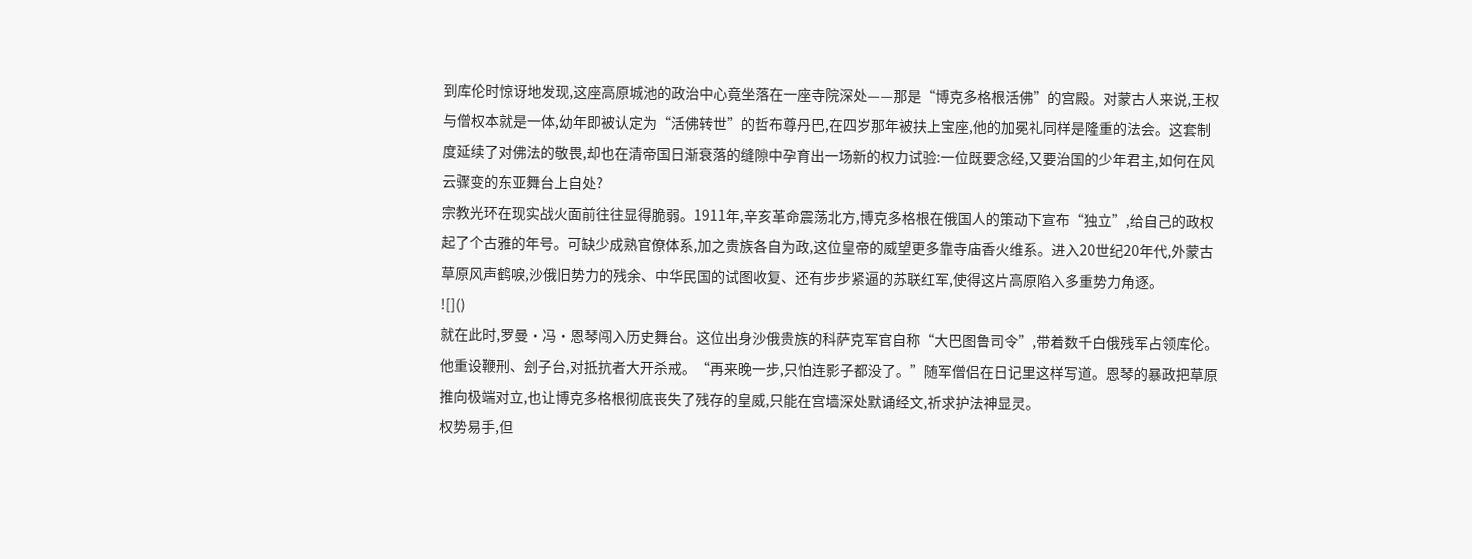到库伦时惊讶地发现,这座高原城池的政治中心竟坐落在一座寺院深处——那是“博克多格根活佛”的宫殿。对蒙古人来说,王权与僧权本就是一体,幼年即被认定为“活佛转世”的哲布尊丹巴,在四岁那年被扶上宝座,他的加冕礼同样是隆重的法会。这套制度延续了对佛法的敬畏,却也在清帝国日渐衰落的缝隙中孕育出一场新的权力试验:一位既要念经,又要治国的少年君主,如何在风云骤变的东亚舞台上自处?
宗教光环在现实战火面前往往显得脆弱。1911年,辛亥革命震荡北方,博克多格根在俄国人的策动下宣布“独立”,给自己的政权起了个古雅的年号。可缺少成熟官僚体系,加之贵族各自为政,这位皇帝的威望更多靠寺庙香火维系。进入20世纪20年代,外蒙古草原风声鹤唳,沙俄旧势力的残余、中华民国的试图收复、还有步步紧逼的苏联红军,使得这片高原陷入多重势力角逐。
![]()
就在此时,罗曼·冯·恩琴闯入历史舞台。这位出身沙俄贵族的科萨克军官自称“大巴图鲁司令”,带着数千白俄残军占领库伦。他重设鞭刑、刽子台,对抵抗者大开杀戒。“再来晚一步,只怕连影子都没了。”随军僧侣在日记里这样写道。恩琴的暴政把草原推向极端对立,也让博克多格根彻底丧失了残存的皇威,只能在宫墙深处默诵经文,祈求护法神显灵。
权势易手,但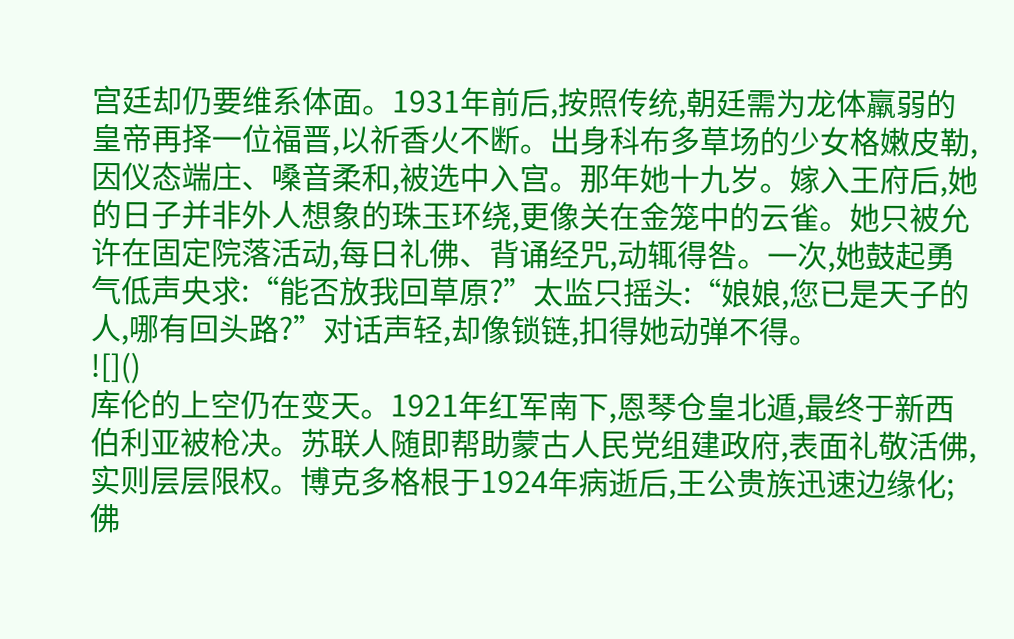宫廷却仍要维系体面。1931年前后,按照传统,朝廷需为龙体羸弱的皇帝再择一位福晋,以祈香火不断。出身科布多草场的少女格嫩皮勒,因仪态端庄、嗓音柔和,被选中入宫。那年她十九岁。嫁入王府后,她的日子并非外人想象的珠玉环绕,更像关在金笼中的云雀。她只被允许在固定院落活动,每日礼佛、背诵经咒,动辄得咎。一次,她鼓起勇气低声央求:“能否放我回草原?”太监只摇头:“娘娘,您已是天子的人,哪有回头路?”对话声轻,却像锁链,扣得她动弹不得。
![]()
库伦的上空仍在变天。1921年红军南下,恩琴仓皇北遁,最终于新西伯利亚被枪决。苏联人随即帮助蒙古人民党组建政府,表面礼敬活佛,实则层层限权。博克多格根于1924年病逝后,王公贵族迅速边缘化;佛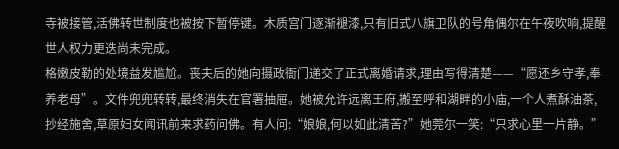寺被接管,活佛转世制度也被按下暂停键。木质宫门逐渐褪漆,只有旧式八旗卫队的号角偶尔在午夜吹响,提醒世人权力更迭尚未完成。
格嫩皮勒的处境益发尴尬。丧夫后的她向摄政衙门递交了正式离婚请求,理由写得清楚——“愿还乡守孝,奉养老母”。文件兜兜转转,最终消失在官署抽屉。她被允许远离王府,搬至呼和湖畔的小庙,一个人煮酥油茶,抄经施舍,草原妇女闻讯前来求药问佛。有人问:“娘娘,何以如此清苦?”她莞尔一笑:“只求心里一片静。”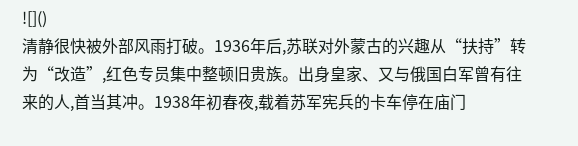![]()
清静很快被外部风雨打破。1936年后,苏联对外蒙古的兴趣从“扶持”转为“改造”,红色专员集中整顿旧贵族。出身皇家、又与俄国白军曾有往来的人,首当其冲。1938年初春夜,载着苏军宪兵的卡车停在庙门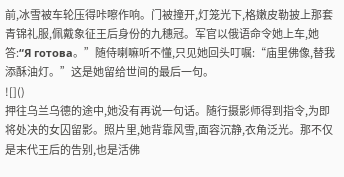前,冰雪被车轮压得咔嚓作响。门被撞开,灯笼光下,格嫩皮勒披上那套青锦礼服,佩戴象征王后身份的九穗冠。军官以俄语命令她上车,她答:“Я готова。”随侍喇嘛听不懂,只见她回头叮嘱:“庙里佛像,替我添酥油灯。”这是她留给世间的最后一句。
![]()
押往乌兰乌德的途中,她没有再说一句话。随行摄影师得到指令,为即将处决的女囚留影。照片里,她背靠风雪,面容沉静,衣角泛光。那不仅是末代王后的告别,也是活佛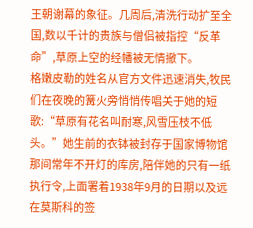王朝谢幕的象征。几周后,清洗行动扩至全国,数以千计的贵族与僧侣被指控“反革命”,草原上空的经幡被无情撤下。
格嫩皮勒的姓名从官方文件迅速消失,牧民们在夜晚的篝火旁悄悄传唱关于她的短歌:“草原有花名叫耐寒,风雪压枝不低头。”她生前的衣钵被封存于国家博物馆那间常年不开灯的库房,陪伴她的只有一纸执行令,上面署着1938年9月的日期以及远在莫斯科的签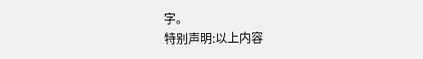字。
特别声明:以上内容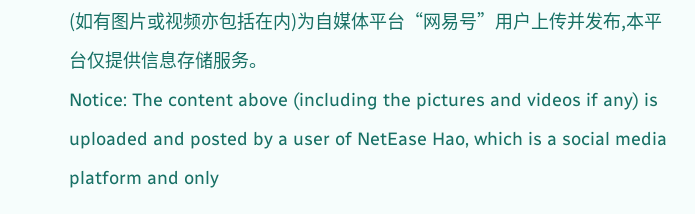(如有图片或视频亦包括在内)为自媒体平台“网易号”用户上传并发布,本平台仅提供信息存储服务。
Notice: The content above (including the pictures and videos if any) is uploaded and posted by a user of NetEase Hao, which is a social media platform and only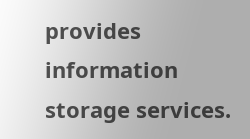provides information storage services.